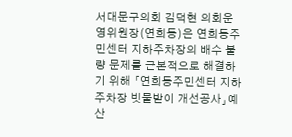서대문구의회 김덕현 의회운영위원장(연희동)은 연희동주민센터 지하주차장의 배수 불량 문제를 근본적으로 해결하기 위해 「연희동주민센터 지하주차장 빗물받이 개선공사」예산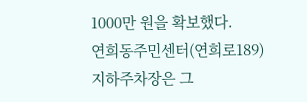1000만 원을 확보했다.
연희동주민센터(연희로189) 지하주차장은 그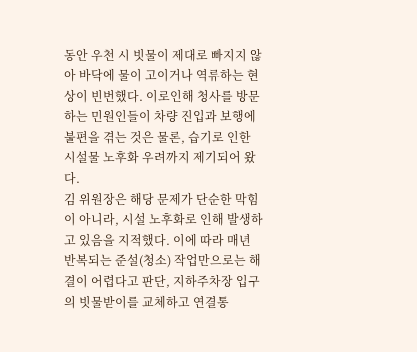동안 우천 시 빗물이 제대로 빠지지 않아 바닥에 물이 고이거나 역류하는 현상이 빈번했다. 이로인해 청사를 방문하는 민원인들이 차량 진입과 보행에 불편을 겪는 것은 물론, 습기로 인한 시설물 노후화 우려까지 제기되어 왔다.
김 위원장은 해당 문제가 단순한 막힘이 아니라, 시설 노후화로 인해 발생하고 있음을 지적했다. 이에 따라 매년 반복되는 준설(청소) 작업만으로는 해결이 어렵다고 판단, 지하주차장 입구의 빗물받이를 교체하고 연결통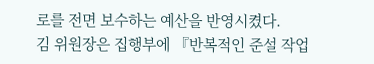로를 전면 보수하는 예산을 반영시켰다.
김 위원장은 집행부에 『반복적인 준설 작업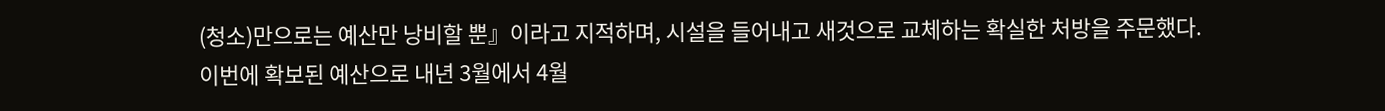(청소)만으로는 예산만 낭비할 뿐』이라고 지적하며, 시설을 들어내고 새것으로 교체하는 확실한 처방을 주문했다.
이번에 확보된 예산으로 내년 3월에서 4월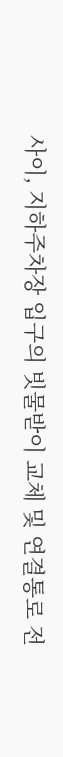사이, 지하주차장 입구의 빗물받이 교체 및 연결통로 전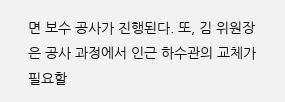면 보수 공사가 진행된다. 또, 김 위원장은 공사 과정에서 인근 하수관의 교체가 필요할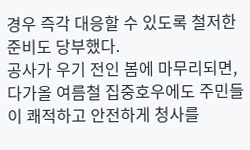경우 즉각 대응할 수 있도록 철저한 준비도 당부했다.
공사가 우기 전인 봄에 마무리되면, 다가올 여름철 집중호우에도 주민들이 쾌적하고 안전하게 청사를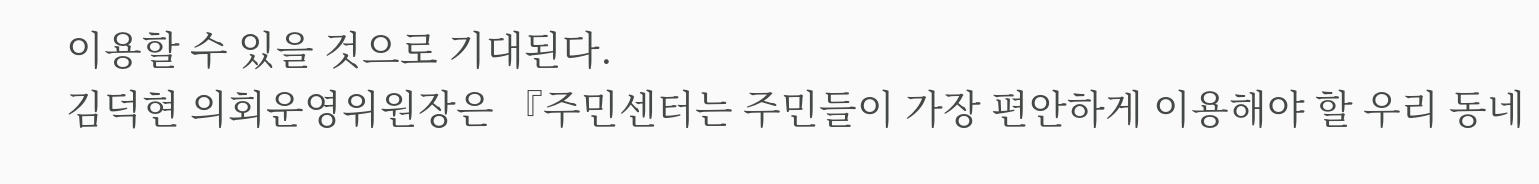이용할 수 있을 것으로 기대된다.
김덕현 의회운영위원장은 『주민센터는 주민들이 가장 편안하게 이용해야 할 우리 동네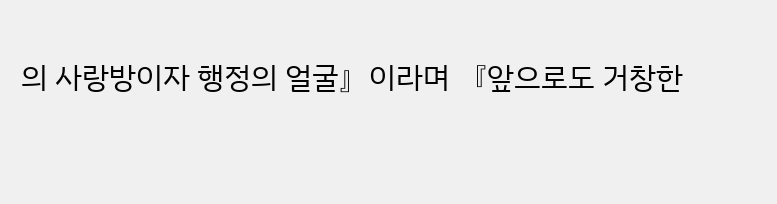의 사랑방이자 행정의 얼굴』이라며 『앞으로도 거창한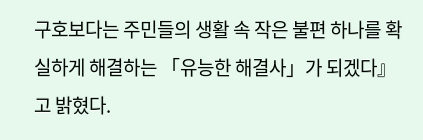구호보다는 주민들의 생활 속 작은 불편 하나를 확실하게 해결하는 「유능한 해결사」가 되겠다』고 밝혔다.